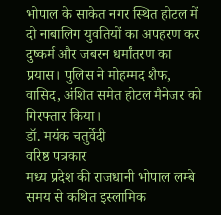भोपाल के साकेत नगर स्थित होटल में दो नाबालिग युवतियों का अपहरण कर दुष्कर्म और जबरन धर्मांतरण का प्रयास। पुलिस ने मोहम्मद शैफ, वासिद, अंशित समेत होटल मैनेजर को गिरफ्तार किया।
डॉ. मयंक चतुर्वेदी
वरिष्ठ पत्रकार
मध्य प्रदेश की राजधानी भोपाल लम्बे समय से कथित इस्लामिक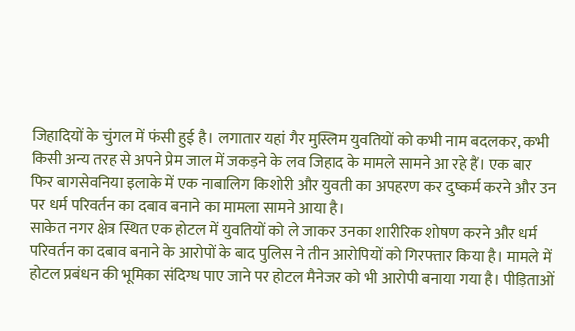जिहादियों के चुंगल में फंसी हुई है। लगातार यहां गैर मुस्लिम युवतियों को कभी नाम बदलकर, कभी किसी अन्य तरह से अपने प्रेम जाल में जकड़ने के लव जिहाद के मामले सामने आ रहे हैं। एक बार फिर बागसेवनिया इलाके में एक नाबालिग किशोरी और युवती का अपहरण कर दुष्कर्म करने और उन पर धर्म परिवर्तन का दबाव बनाने का मामला सामने आया है।
साकेत नगर क्षेत्र स्थित एक होटल में युवतियों को ले जाकर उनका शारीरिक शोषण करने और धर्म परिवर्तन का दबाव बनाने के आरोपों के बाद पुलिस ने तीन आरोपियों को गिरफ्तार किया है। मामले में होटल प्रबंधन की भूमिका संदिग्ध पाए जाने पर होटल मैनेजर को भी आरोपी बनाया गया है। पीड़िताओं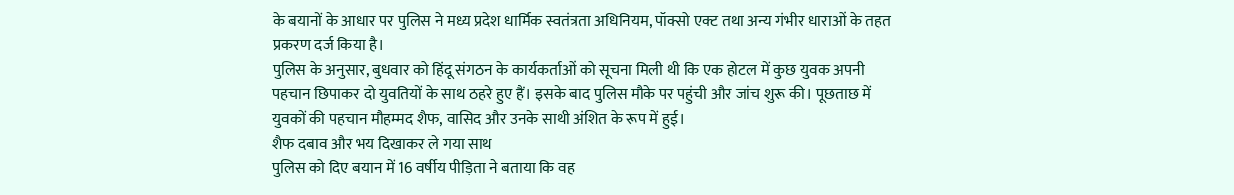के बयानों के आधार पर पुलिस ने मध्य प्रदेश धार्मिक स्वतंत्रता अधिनियम, पॉक्सो एक्ट तथा अन्य गंभीर धाराओं के तहत प्रकरण दर्ज किया है।
पुलिस के अनुसार, बुधवार को हिंदू संगठन के कार्यकर्ताओं को सूचना मिली थी कि एक होटल में कुछ युवक अपनी पहचान छिपाकर दो युवतियों के साथ ठहरे हुए हैं। इसके बाद पुलिस मौके पर पहुंची और जांच शुरू की। पूछताछ में युवकों की पहचान मौहम्मद शैफ, वासिद और उनके साथी अंशित के रूप में हुई।
शैफ दबाव और भय दिखाकर ले गया साथ
पुलिस को दिए बयान में 16 वर्षीय पीड़िता ने बताया कि वह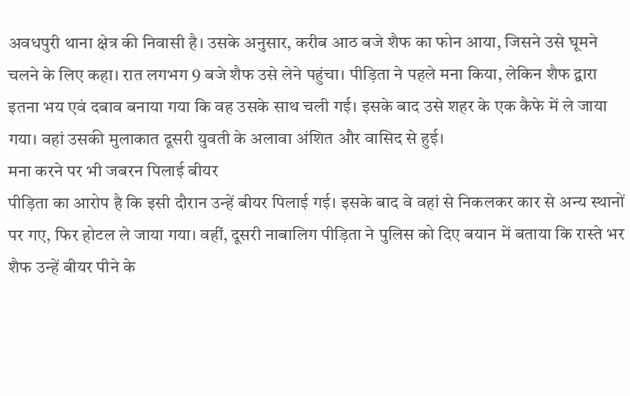अवधपुरी थाना क्षेत्र की निवासी है। उसके अनुसार, करीब आठ बजे शैफ का फोन आया, जिसने उसे घूमने चलने के लिए कहा। रात लगभग 9 बजे शैफ उसे लेने पहुंचा। पीड़िता ने पहले मना किया, लेकिन शैफ द्वारा इतना भय एवं दबाव बनाया गया कि वह उसके साथ चली गई। इसके बाद उसे शहर के एक कैफे में ले जाया गया। वहां उसकी मुलाकात दूसरी युवती के अलावा अंशित और वासिद से हुई।
मना करने पर भी जबरन पिलाई बीयर
पीड़िता का आरोप है कि इसी दौरान उन्हें बीयर पिलाई गई। इसके बाद वे वहां से निकलकर कार से अन्य स्थानों पर गए, फिर होटल ले जाया गया। वहीं, दूसरी नाबालिग पीड़िता ने पुलिस को दिए बयान में बताया कि रास्ते भर शैफ उन्हें बीयर पीने के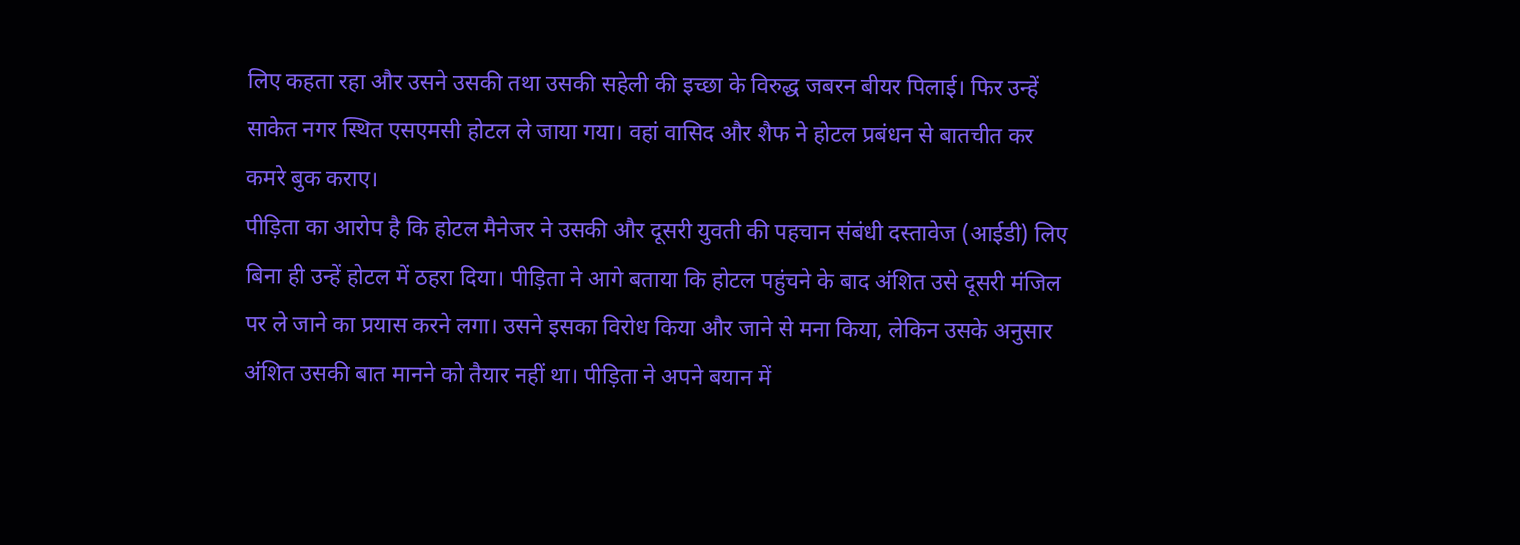लिए कहता रहा और उसने उसकी तथा उसकी सहेली की इच्छा के विरुद्ध जबरन बीयर पिलाई। फिर उन्हें साकेत नगर स्थित एसएमसी होटल ले जाया गया। वहां वासिद और शैफ ने होटल प्रबंधन से बातचीत कर कमरे बुक कराए।
पीड़िता का आरोप है कि होटल मैनेजर ने उसकी और दूसरी युवती की पहचान संबंधी दस्तावेज (आईडी) लिए बिना ही उन्हें होटल में ठहरा दिया। पीड़िता ने आगे बताया कि होटल पहुंचने के बाद अंशित उसे दूसरी मंजिल पर ले जाने का प्रयास करने लगा। उसने इसका विरोध किया और जाने से मना किया, लेकिन उसके अनुसार अंशित उसकी बात मानने को तैयार नहीं था। पीड़िता ने अपने बयान में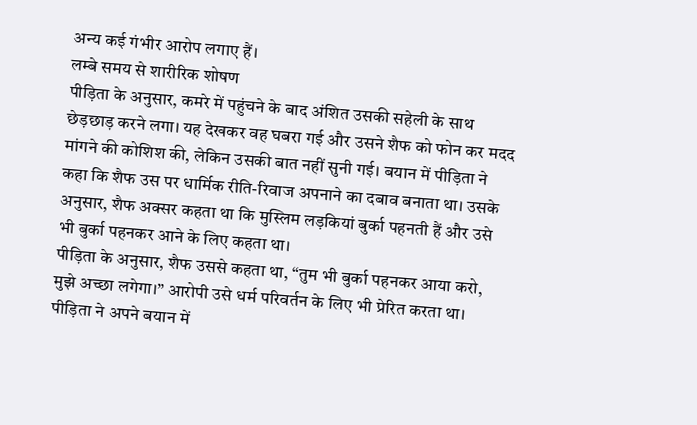अन्य कई गंभीर आरोप लगाए हैं।
लम्बे समय से शारीरिक शोषण
पीड़िता के अनुसार, कमरे में पहुंचने के बाद अंशित उसकी सहेली के साथ छेड़छाड़ करने लगा। यह देखकर वह घबरा गई और उसने शैफ को फोन कर मदद मांगने की कोशिश की, लेकिन उसकी बात नहीं सुनी गई। बयान में पीड़िता ने कहा कि शैफ उस पर धार्मिक रीति-रिवाज अपनाने का दबाव बनाता था। उसके अनुसार, शैफ अक्सर कहता था कि मुस्लिम लड़कियां बुर्का पहनती हैं और उसे भी बुर्का पहनकर आने के लिए कहता था।
पीड़िता के अनुसार, शैफ उससे कहता था, “तुम भी बुर्का पहनकर आया करो, मुझे अच्छा लगेगा।” आरोपी उसे धर्म परिवर्तन के लिए भी प्रेरित करता था। पीड़िता ने अपने बयान में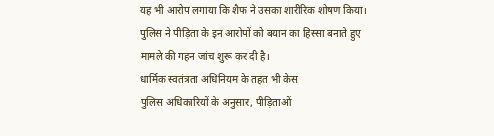यह भी आरोप लगाया कि शैफ ने उसका शारीरिक शोषण किया। पुलिस ने पीड़िता के इन आरोपों को बयान का हिस्सा बनाते हुए मामले की गहन जांच शुरू कर दी है।
धार्मिक स्वतंत्रता अधिनियम के तहत भी केस
पुलिस अधिकारियों के अनुसार, पीड़िताओं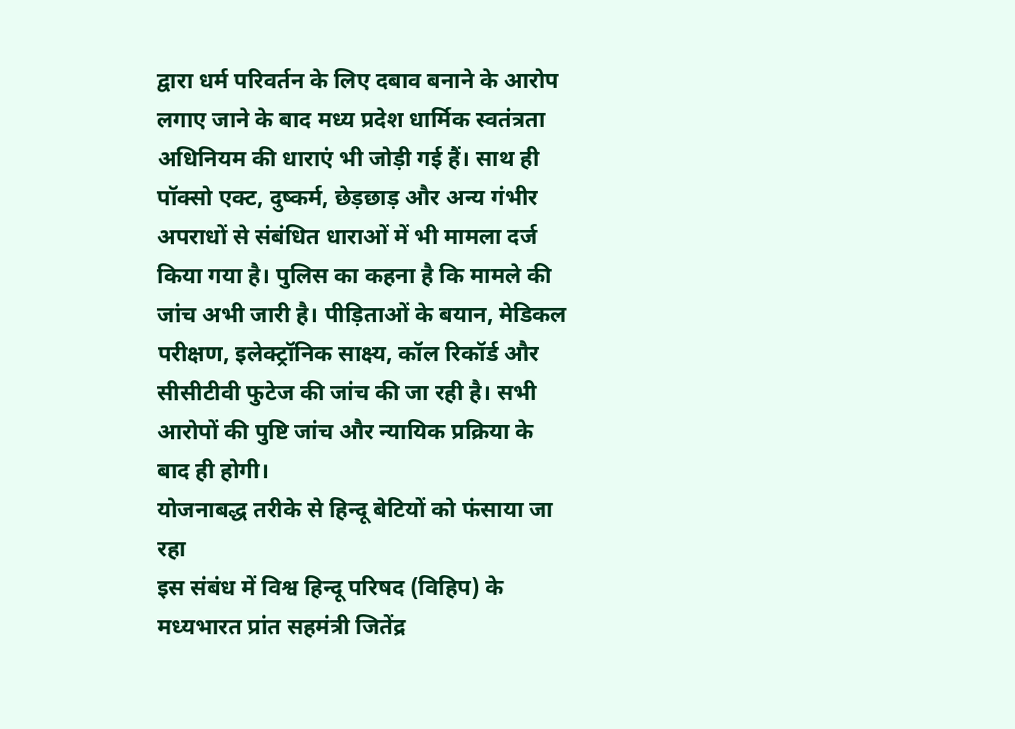द्वारा धर्म परिवर्तन के लिए दबाव बनाने के आरोप लगाए जाने के बाद मध्य प्रदेश धार्मिक स्वतंत्रता अधिनियम की धाराएं भी जोड़ी गई हैं। साथ ही पॉक्सो एक्ट, दुष्कर्म, छेड़छाड़ और अन्य गंभीर अपराधों से संबंधित धाराओं में भी मामला दर्ज किया गया है। पुलिस का कहना है कि मामले की जांच अभी जारी है। पीड़िताओं के बयान, मेडिकल परीक्षण, इलेक्ट्रॉनिक साक्ष्य, कॉल रिकॉर्ड और सीसीटीवी फुटेज की जांच की जा रही है। सभी आरोपों की पुष्टि जांच और न्यायिक प्रक्रिया के बाद ही होगी।
योजनाबद्ध तरीके से हिन्दू बेटियों को फंसाया जा रहा
इस संबंध में विश्व हिन्दू परिषद (विहिप) के मध्यभारत प्रांत सहमंत्री जितेंद्र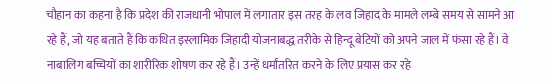चौहान का कहना है कि प्रदेश की राजधानी भोपाल में लगातार इस तरह के लव जिहाद के मामले लम्बे समय से सामने आ रहे हैं, जो यह बताते हैं कि कथित इस्लामिक जिहादी योजनाबद्ध तरीके से हिन्दू बेटियों को अपने जाल में फंसा रहे हैं। वे नाबालिग बच्चियों का शारीरिक शोषण कर रहे हैं। उन्हें धर्मांतरित करने के लिए प्रयास कर रहे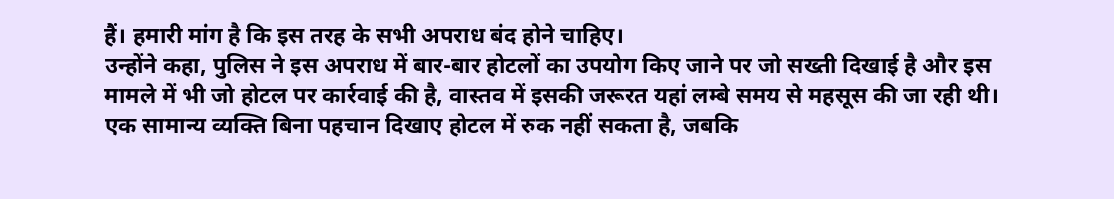हैं। हमारी मांग है कि इस तरह के सभी अपराध बंद होने चाहिए।
उन्होंने कहा, पुलिस ने इस अपराध में बार-बार होटलों का उपयोग किए जाने पर जो सख्ती दिखाई है और इस मामले में भी जो होटल पर कार्रवाई की है, वास्तव में इसकी जरूरत यहां लम्बे समय से महसूस की जा रही थी। एक सामान्य व्यक्ति बिना पहचान दिखाए होटल में रुक नहीं सकता है, जबकि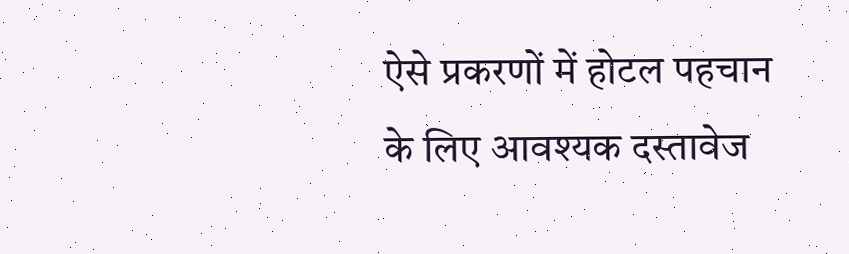ऐसे प्रकरणों में होटल पहचान के लिए आवश्यक दस्तावेज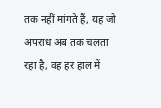तक नहीं मांगते हैं, यह जो अपराध अब तक चलता रहा है, वह हर हाल में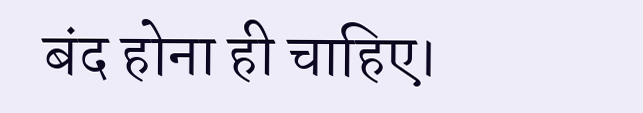बंद होना ही चाहिए।